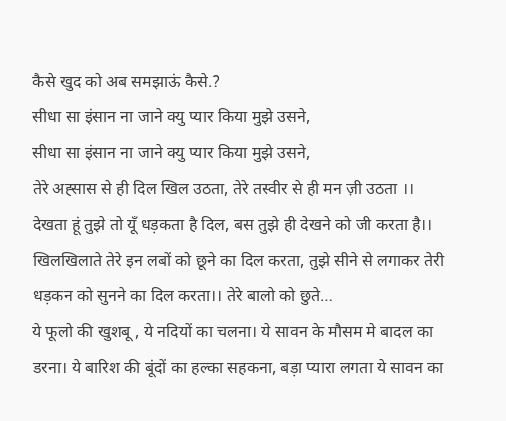कैसे खुद को अब समझाऊं कैसे.?
सीधा सा इंसान ना जाने क्यु प्यार किया मुझे उसने,
सीधा सा इंसान ना जाने क्यु प्यार किया मुझे उसने,
तेरे अह्सास से ही दिल खिल उठता, तेरे तस्वीर से ही मन ज़ी उठता ।। देखता हूं तुझे तो यूँ धड़कता है दिल, बस तुझे ही देखने को जी करता है।। खिलखिलाते तेरे इन लबों को छूने का दिल करता, तुझे सीने से लगाकर तेरी धड़कन को सुनने का दिल करता।। तेरे बालो को छुते…
ये फूलो की खुशबू , ये नदियों का चलना। ये सावन के मौसम मे बादल का डरना। ये बारिश की बूंदों का हल्का सहकना, बड़ा प्यारा लगता ये सावन का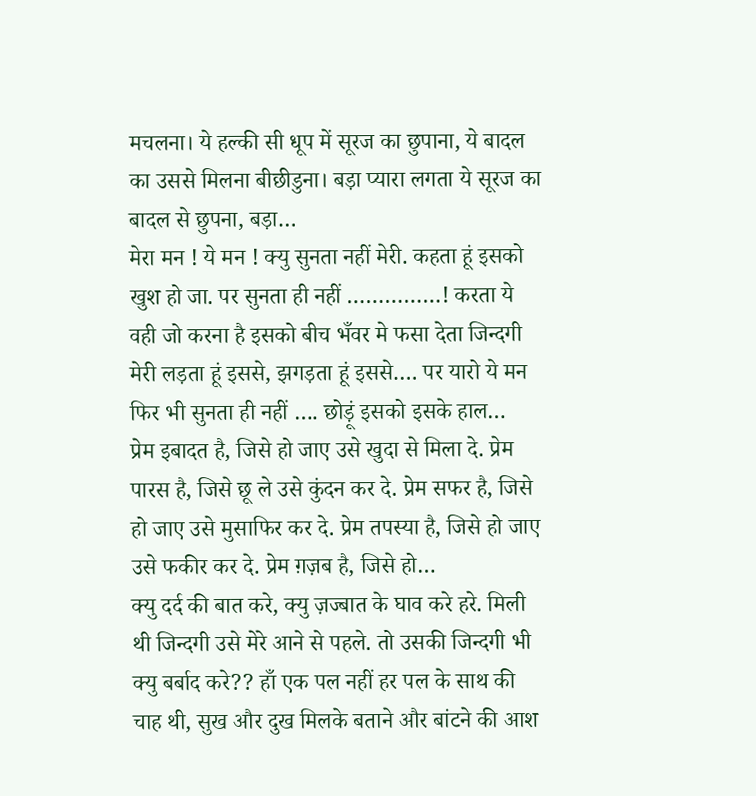मचलना। ये हल्की सी धूप में सूरज का छुपाना, ये बादल का उससे मिलना बीछीडुना। बड़ा प्यारा लगता ये सूरज का बादल से छुपना, बड़ा…
मेरा मन ! ये मन ! क्यु सुनता नहीं मेरी. कहता हूं इसको खुश हो जा. पर सुनता ही नहीं ……………! करता ये वही जो करना है इसको बीच भँवर मे फसा देता जिन्दगी मेरी लड़ता हूं इससे, झगड़ता हूं इससे…. पर यारो ये मन फिर भी सुनता ही नहीं …. छोड़ूं इसको इसके हाल…
प्रेम इबादत है, जिसे हो जाए उसे खुदा से मिला दे. प्रेम पारस है, जिसे छू ले उसे कुंदन कर दे. प्रेम सफर है, जिसे हो जाए उसे मुसाफिर कर दे. प्रेम तपस्या है, जिसे हो जाए उसे फकीर कर दे. प्रेम ग़ज़ब है, जिसे हो…
क्यु दर्द की बात करे, क्यु ज़ज्बात के घाव करे हरे. मिली थी जिन्दगी उसे मेरे आने से पहले. तो उसकी जिन्दगी भी क्यु बर्बाद करे?? हाँ एक पल नहीं हर पल के साथ की चाह थी, सुख और दुख मिलके बताने और बांटने की आश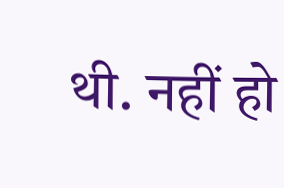थी. नहीं हो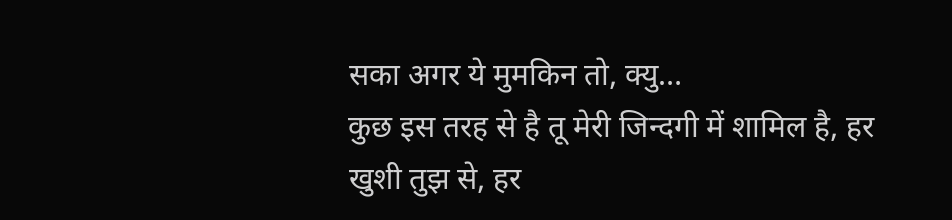सका अगर ये मुमकिन तो, क्यु…
कुछ इस तरह से है तू मेरी जिन्दगी में शामिल है, हर खुशी तुझ से, हर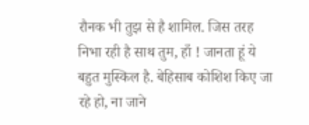रौनक भी तुझ से है शामिल. जिस तरह निभा रही है साथ तुम, हाँ ! जानता हूं ये बहुत मुस्किल है. बेहिसाब कोशिश किए जा रहे हो, ना जाने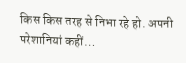किस किस तरह से निभा रहे हो. अपनी परेशानियां कहीं…